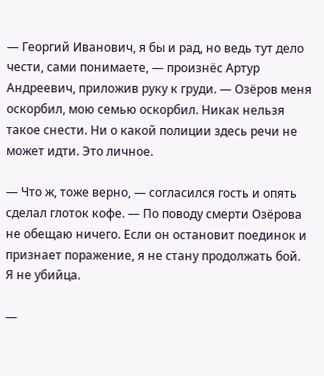— Георгий Иванович, я бы и рад, но ведь тут дело чести, сами понимаете, — произнёс Артур Андреевич, приложив руку к груди. — Озёров меня оскорбил, мою семью оскорбил. Никак нельзя такое снести. Ни о какой полиции здесь речи не может идти. Это личное.

— Что ж, тоже верно, — согласился гость и опять сделал глоток кофе. — По поводу смерти Озёрова не обещаю ничего. Если он остановит поединок и признает поражение, я не стану продолжать бой. Я не убийца.

—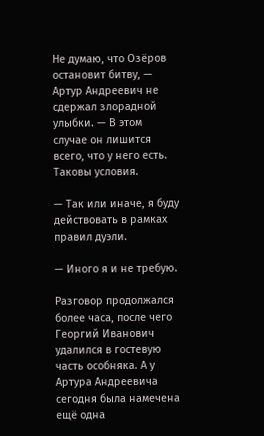Не думаю, что Озёров остановит битву, — Артур Андреевич не сдержал злорадной улыбки. — В этом случае он лишится всего, что у него есть. Таковы условия.

— Так или иначе, я буду действовать в рамках правил дуэли.

— Иного я и не требую.

Разговор продолжался более часа, после чего Георгий Иванович удалился в гостевую часть особняка. А у Артура Андреевича сегодня была намечена ещё одна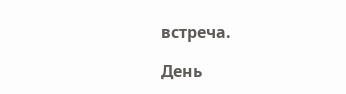встреча.

День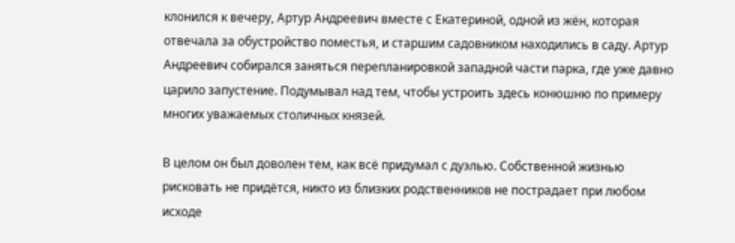клонился к вечеру, Артур Андреевич вместе с Екатериной, одной из жён, которая отвечала за обустройство поместья, и старшим садовником находились в саду. Артур Андреевич собирался заняться перепланировкой западной части парка, где уже давно царило запустение. Подумывал над тем, чтобы устроить здесь конюшню по примеру многих уважаемых столичных князей.

В целом он был доволен тем, как всё придумал с дуэлью. Собственной жизнью рисковать не придётся, никто из близких родственников не пострадает при любом исходе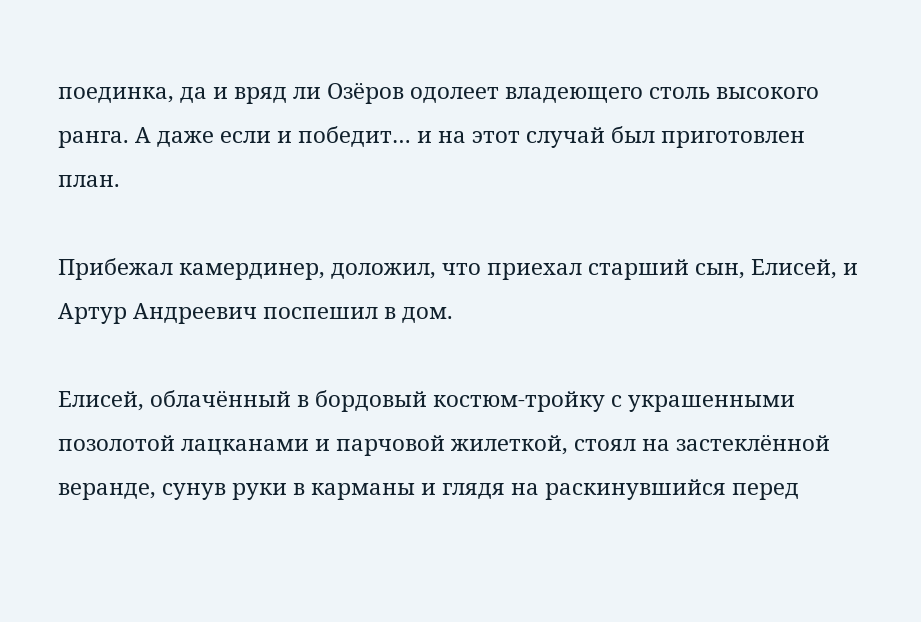поединка, да и вряд ли Озёров одолеет владеющего столь высокого ранга. А даже если и победит… и на этот случай был приготовлен план.

Прибежал камердинер, доложил, что приехал старший сын, Елисей, и Артур Андреевич поспешил в дом.

Елисей, облачённый в бордовый костюм-тройку с украшенными позолотой лацканами и парчовой жилеткой, стоял на застеклённой веранде, сунув руки в карманы и глядя на раскинувшийся перед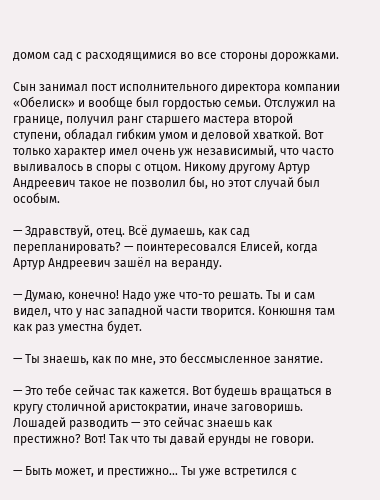домом сад с расходящимися во все стороны дорожками.

Сын занимал пост исполнительного директора компании «Обелиск» и вообще был гордостью семьи. Отслужил на границе, получил ранг старшего мастера второй ступени, обладал гибким умом и деловой хваткой. Вот только характер имел очень уж независимый, что часто выливалось в споры с отцом. Никому другому Артур Андреевич такое не позволил бы, но этот случай был особым.

— Здравствуй, отец. Всё думаешь, как сад перепланировать? — поинтересовался Елисей, когда Артур Андреевич зашёл на веранду.

— Думаю, конечно! Надо уже что-то решать. Ты и сам видел, что у нас западной части творится. Конюшня там как раз уместна будет.

— Ты знаешь, как по мне, это бессмысленное занятие.

— Это тебе сейчас так кажется. Вот будешь вращаться в кругу столичной аристократии, иначе заговоришь. Лошадей разводить — это сейчас знаешь как престижно? Вот! Так что ты давай ерунды не говори.

— Быть может, и престижно… Ты уже встретился с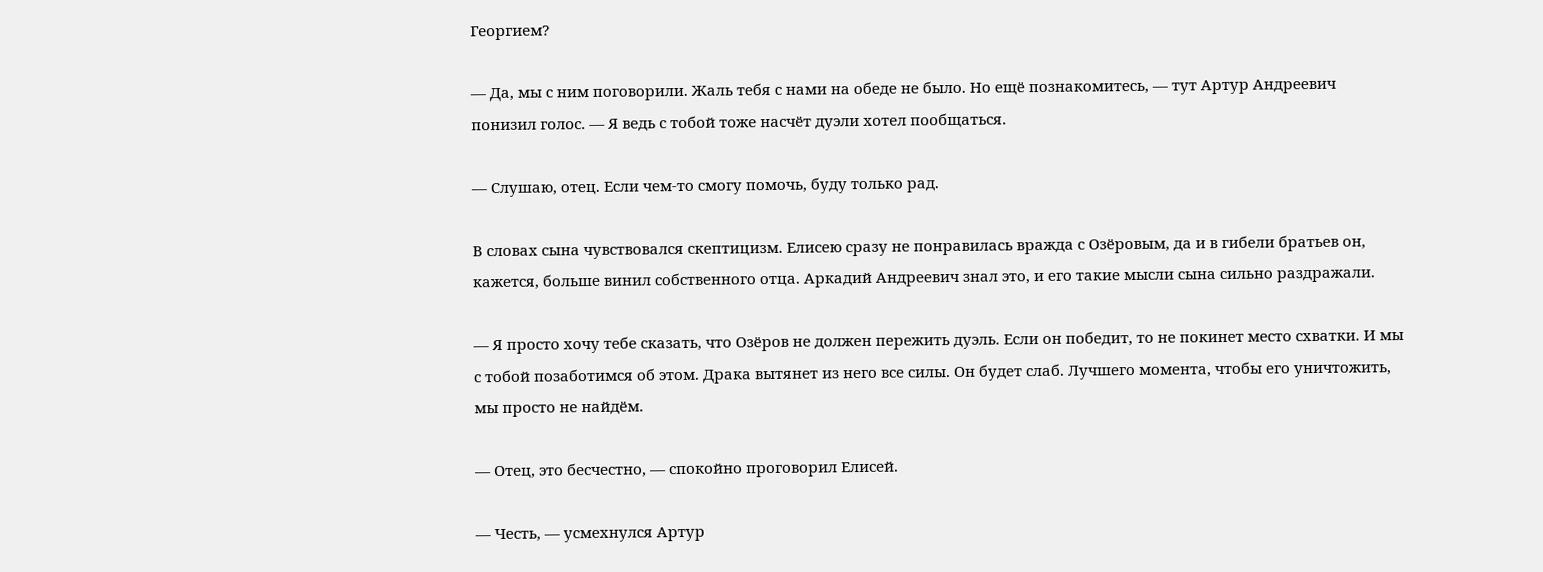Георгием?

— Да, мы с ним поговорили. Жаль тебя с нами на обеде не было. Но ещё познакомитесь, — тут Артур Андреевич понизил голос. — Я ведь с тобой тоже насчёт дуэли хотел пообщаться.

— Слушаю, отец. Если чем-то смогу помочь, буду только рад.

В словах сына чувствовался скептицизм. Елисею сразу не понравилась вражда с Озёровым, да и в гибели братьев он, кажется, больше винил собственного отца. Аркадий Андреевич знал это, и его такие мысли сына сильно раздражали.

— Я просто хочу тебе сказать, что Озёров не должен пережить дуэль. Если он победит, то не покинет место схватки. И мы с тобой позаботимся об этом. Драка вытянет из него все силы. Он будет слаб. Лучшего момента, чтобы его уничтожить, мы просто не найдём.

— Отец, это бесчестно, — спокойно проговорил Елисей.

— Честь, — усмехнулся Артур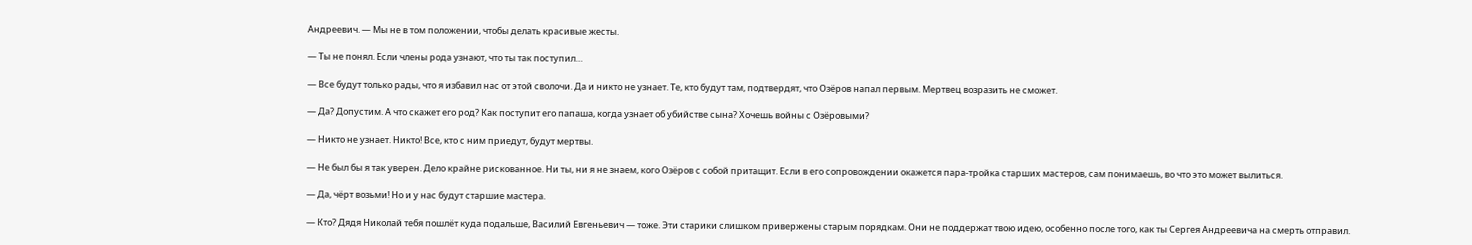Андреевич. — Мы не в том положении, чтобы делать красивые жесты.

— Ты не понял. Если члены рода узнают, что ты так поступил…

— Все будут только рады, что я избавил нас от этой сволочи. Да и никто не узнает. Те, кто будут там, подтвердят, что Озёров напал первым. Мертвец возразить не сможет.

— Да? Допустим. А что скажет его род? Как поступит его папаша, когда узнает об убийстве сына? Хочешь войны с Озёровыми?

— Никто не узнает. Никто! Все, кто с ним приедут, будут мертвы.

— Не был бы я так уверен. Дело крайне рискованное. Ни ты, ни я не знаем, кого Озёров с собой притащит. Если в его сопровождении окажется пара-тройка старших мастеров, сам понимаешь, во что это может вылиться.

— Да, чёрт возьми! Но и у нас будут старшие мастера.

— Кто? Дядя Николай тебя пошлёт куда подальше, Василий Евгеньевич — тоже. Эти старики слишком привержены старым порядкам. Они не поддержат твою идею, особенно после того, как ты Сергея Андреевича на смерть отправил.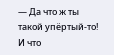— Да что ж ты такой упёртый-то! И что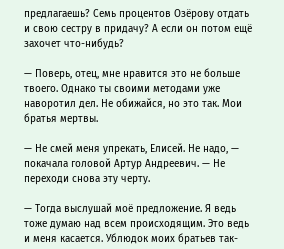предлагаешь? Семь процентов Озёрову отдать и свою сестру в придачу? А если он потом ещё захочет что-нибудь?

— Поверь, отец, мне нравится это не больше твоего. Однако ты своими методами уже наворотил дел. Не обижайся, но это так. Мои братья мертвы.

— Не смей меня упрекать, Елисей. Не надо, — покачала головой Артур Андреевич. — Не переходи снова эту черту.

— Тогда выслушай моё предложение. Я ведь тоже думаю над всем происходящим. Это ведь и меня касается. Ублюдок моих братьев так-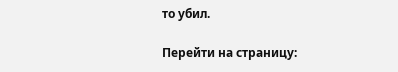то убил.

Перейти на страницу: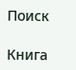Поиск

Книга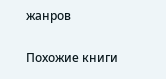жанров

Похожие книги